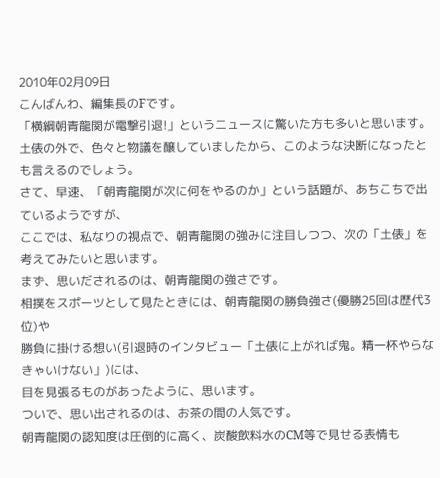2010年02月09日
こんばんわ、編集長のFです。
「横綱朝青龍関が電撃引退!」というニュースに驚いた方も多いと思います。
土俵の外で、色々と物議を醸していましたから、このような決断になったとも言えるのでしょう。
さて、早速、「朝青龍関が次に何をやるのか」という話題が、あちこちで出ているようですが、
ここでは、私なりの視点で、朝青龍関の強みに注目しつつ、次の「土俵」を考えてみたいと思います。
まず、思いだされるのは、朝青龍関の強さです。
相撲をスポーツとして見たときには、朝青龍関の勝負強さ(優勝25回は歴代3位)や
勝負に掛ける想い(引退時のインタビュー「土俵に上がれば鬼。精一杯やらなきゃいけない」)には、
目を見張るものがあったように、思います。
ついで、思い出されるのは、お茶の間の人気です。
朝青龍関の認知度は圧倒的に高く、炭酸飲料水のCM等で見せる表情も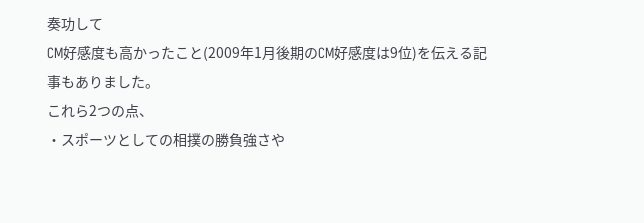奏功して
CM好感度も高かったこと(2009年1月後期のCM好感度は9位)を伝える記事もありました。
これら2つの点、
・スポーツとしての相撲の勝負強さや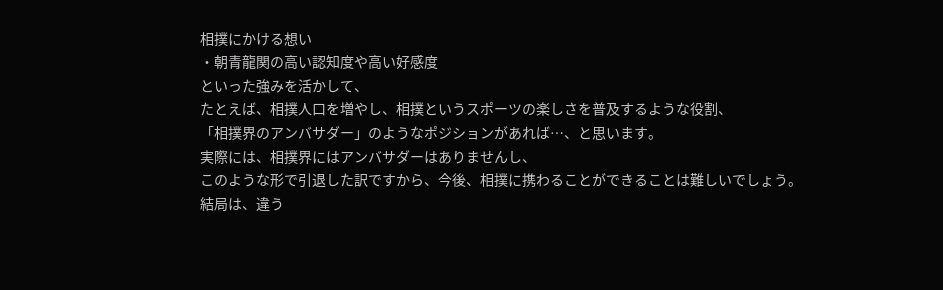相撲にかける想い
・朝青龍関の高い認知度や高い好感度
といった強みを活かして、
たとえば、相撲人口を増やし、相撲というスポーツの楽しさを普及するような役割、
「相撲界のアンバサダー」のようなポジションがあれば…、と思います。
実際には、相撲界にはアンバサダーはありませんし、
このような形で引退した訳ですから、今後、相撲に携わることができることは難しいでしょう。
結局は、違う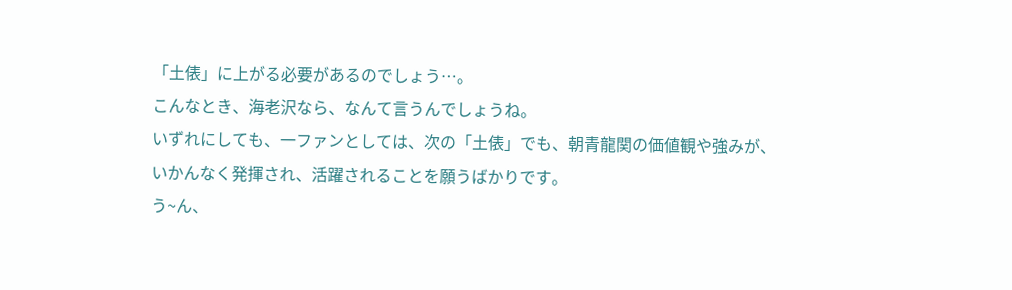「土俵」に上がる必要があるのでしょう…。
こんなとき、海老沢なら、なんて言うんでしょうね。
いずれにしても、一ファンとしては、次の「土俵」でも、朝青龍関の価値観や強みが、
いかんなく発揮され、活躍されることを願うばかりです。
う~ん、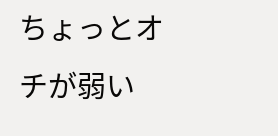ちょっとオチが弱い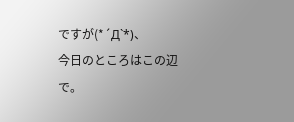ですが(*´Д`*)、
今日のところはこの辺で。